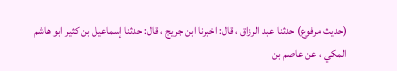(حديث مرفوع) حدثنا عبد الرزاق ، قال: اخبرنا ابن جريج ، قال: حدثنا إسماعيل بن كثير ابو هاشم المكي ، عن عاصم بن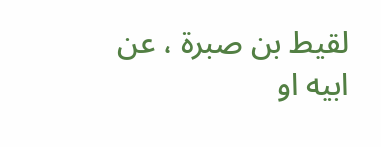لقيط بن صبرة ، عن ابيه او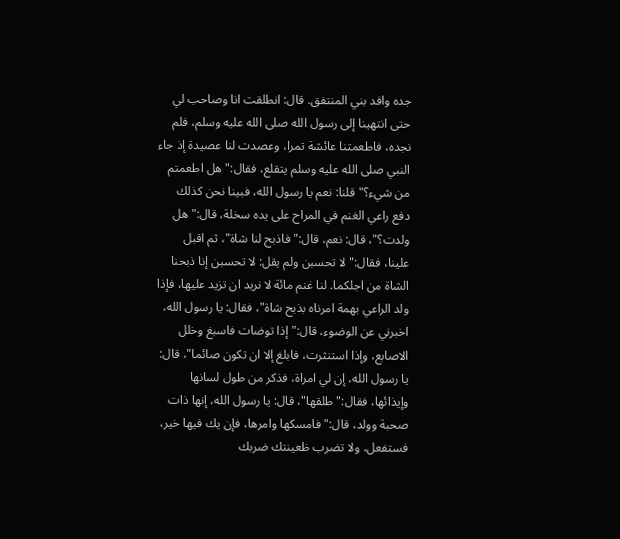جده وافد بني المنتفق. قال: انطلقت انا وصاحب لي حتى انتهينا إلى رسول الله صلى الله عليه وسلم، فلم نجده، فاطعمتنا عائشة تمرا، وعصدت لنا عصيدة إذ جاء النبي صلى الله عليه وسلم يتقلع، فقال:" هل اطعمتم من شيء؟" قلنا: نعم يا رسول الله، فبينا نحن كذلك دفع راعي الغنم في المراح على يده سخلة، قال:" هل ولدت؟"، قال: نعم، قال:" فاذبح لنا شاة"، ثم اقبل علينا، فقال:" لا تحسبن ولم يقل: لا تحسبن إنا ذبحنا الشاة من اجلكما. لنا غنم مائة لا نريد ان تزيد عليها، فإذا ولد الراعي بهمة امرناه بذبح شاة"، فقال: يا رسول الله، اخبرني عن الوضوء، قال:" إذا توضات فاسبغ وخلل الاصابع، وإذا استنثرت، فابلغ إلا ان تكون صائما"، قال: يا رسول الله، إن لي امراة، فذكر من طول لسانها وإيذائها، فقال:" طلقها"، قال: يا رسول الله، إنها ذات صحبة وولد، قال:" فامسكها وامرها، فإن يك فيها خير، فستفعل، ولا تضرب ظعينتك ضربك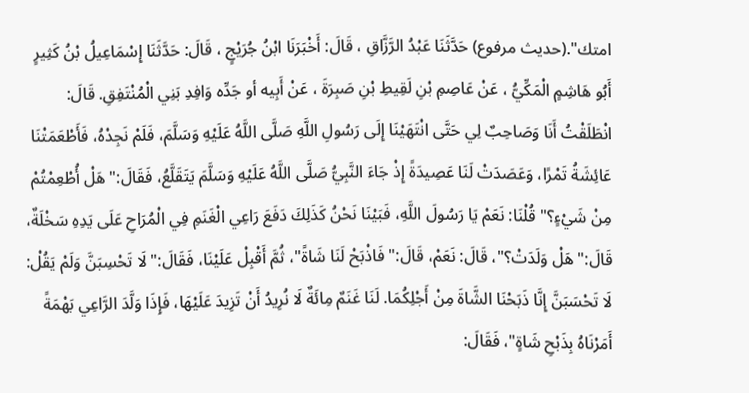امتك".(حديث مرفوع) حَدَّثَنَا عَبْدُ الرَّزَّاقِ ، قَالَ: أَخْبَرَنَا ابْنُ جُرَيْجٍ ، قَالَ: حَدَّثَنَا إِسْمَاعِيلُ بْنُ كَثِيرٍ أَبُو هَاشِمٍ الْمَكِّيُّ ، عَنْ عَاصِمِ بْنِ لَقِيطِ بْنِ صَبِرَةَ ، عَنْ أَبِيه أو جَدِّه وَافِدِ بَنِي الْمُنْتَفِقِ. قَالَ: انْطَلَقْتُ أَنَا وَصَاحِبٌ لِي حَتَّى انْتَهَيْنَا إِلَى رَسُولِ اللَّهِ صَلَّى اللَّهُ عَلَيْهِ وَسَلَّمَ، فَلَمْ نَجِدْهُ، فَأَطْعَمَتْنَا عَائِشَةُ تَمْرًا، وَعَصَدَتْ لَنَا عَصِيدَةً إِذْ جَاءَ النَّبِيُّ صَلَّى اللَّهُ عَلَيْهِ وَسَلَّمَ يَتَقَلَّعُ، فَقَالَ:" هَلْ أُطْعِمْتُمْ مِنْ شَيْءٍ؟" قُلْنَا: نَعَمْ يَا رَسُولَ اللَّهِ، فَبَيْنَا نَحْنُ كَذَلِكَ دَفَعَ رَاعِي الْغَنَمِ فِي الْمُرَاحِ عَلَى يَدِهِ سَخْلَةٌ، قَالَ:" هَلْ وَلَدَتْ؟"، قَالَ: نَعَمْ، قَالَ:" فَاذْبَحْ لَنَا شَاةً"، ثُمَّ أَقْبِلْ عَلَيْنَا، فَقَالَ:" لَا تَحْسِبَنَّ وَلَمْ يَقُلْ: لَا تَحْسَبَنَّ إِنَّا ذَبَحْنَا الشَّاةَ مِنْ أَجْلِكُمَا. لَنَا غَنَمٌ مِائَةٌ لَا نُرِيدُ أَنْ تَزِيدَ عَلَيْهَا، فَإِذَا وَلَّدَ الرَّاعِي بَهْمَةً أَمَرْنَاهُ بِذَبْحِ شَاةٍ"، فَقَالَ: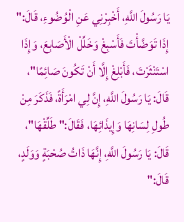يَا رَسُولَ اللَّهِ، أَخْبِرْنِي عَنِ الْوُضُوءِ، قَالَ:" إِذَا تَوَضَّأْتَ فَأَسْبِغْ وَخَلِّلْ الْأَصَابِعَ، وَإِذَا اسْتَنْثَرْتَ، فَأَبْلِغْ إِلَّا أَنْ تَكُونَ صَائِمًا"، قَالَ: يَا رَسُولَ اللَّهِ، إِنَّ لِي امْرَأَةً، فَذَكَرَ مِنْ طُولِ لِسَانِهَا وَإِيذَائِهَا، فَقَالَ:" طَلِّقْهَا"، قَالَ: يَا رَسُولَ اللَّهِ، إِنَّهَا ذَاتُ صُحْبَةٍ وَوَلَدٍ، قَالَ:"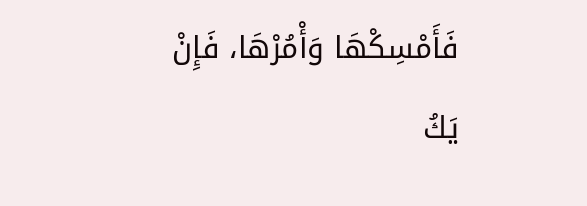فَأَمْسِكْهَا وَأْمُرْهَا، فَإِنْ يَكُ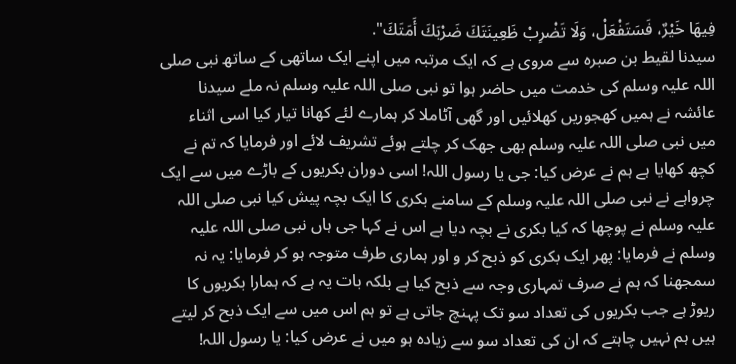فِيهَا خَيْرٌ، فَسَتَفْعَلْ، وَلَا تَضْرِبْ ظَعِينَتَكَ ضَرْبَكَ أَمَتَكَ".
سیدنا لقیط بن صبرہ سے مروی ہے کہ ایک مرتبہ میں اپنے ایک ساتھی کے ساتھ نبی صلی اللہ علیہ وسلم کی خدمت میں حاضر ہوا تو نبی صلی اللہ علیہ وسلم نہ ملے سیدنا عائشہ نے ہمیں کھجوریں کھلائیں اور گھی آٹاملا کر ہمارے لئے کھانا تیار کیا اسی اثناء میں نبی صلی اللہ علیہ وسلم بھی جھک کر چلتے ہوئے تشریف لائے اور فرمایا کہ تم نے کچھ کھایا ہے ہم نے عرض کیا: جی یا رسول اللہ! اسی دوران بکریوں کے باڑے میں سے ایک چرواہے نے نبی صلی اللہ علیہ وسلم کے سامنے بکری کا ایک بچہ پیش کیا نبی صلی اللہ علیہ وسلم نے پوچھا کہ کیا بکری نے بچہ دیا ہے اس نے کہا جی ہاں نبی صلی اللہ علیہ وسلم نے فرمایا: پھر ایک بکری کو ذبح کر و اور ہماری طرف متوجہ ہو کر فرمایا: یہ نہ سمجھنا کہ ہم نے صرف تمہاری وجہ سے ذبح کیا ہے بلکہ بات یہ ہے کہ ہمارا بکریوں کا ریوڑ ہے جب بکریوں کی تعداد سو تک پہنچ جاتی ہے تو ہم اس میں سے ایک ذبح کر لیتے ہیں ہم نہیں چاہتے کہ ان کی تعداد سو سے زیادہ ہو میں نے عرض کیا: یا رسول اللہ!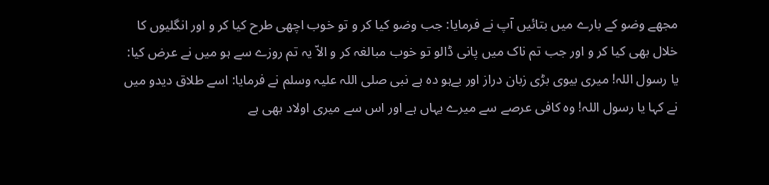مجھے وضو کے بارے میں بتائیں آپ نے فرمایا: جب وضو کیا کر و تو خوب اچھی طرح کیا کر و اور انگلیوں کا خلال بھی کیا کر و اور جب تم ناک میں پانی ڈالو تو خوب مبالغہ کر و الاّ یہ تم روزے سے ہو میں نے عرض کیا: یا رسول اللہ! میری بیوی بڑی زبان دراز اور بےہو دہ ہے نبی صلی اللہ علیہ وسلم نے فرمایا: اسے طلاق دیدو میں نے کہا یا رسول اللہ! وہ کافی عرصے سے میرے یہاں ہے اور اس سے میری اولاد بھی ہے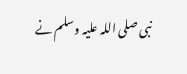نبی صلی اللہ علیہ وسلم نے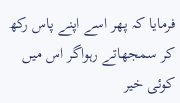فرمایا کہ پھر اسے اپنے پاس رکھ کر سمجھاتے رہواگر اس میں کوئی خیر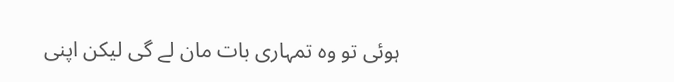ہوئی تو وہ تمہاری بات مان لے گی لیکن اپنی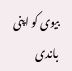بیوی کو اپنی باندی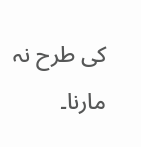کی طرح نہ مارنا۔